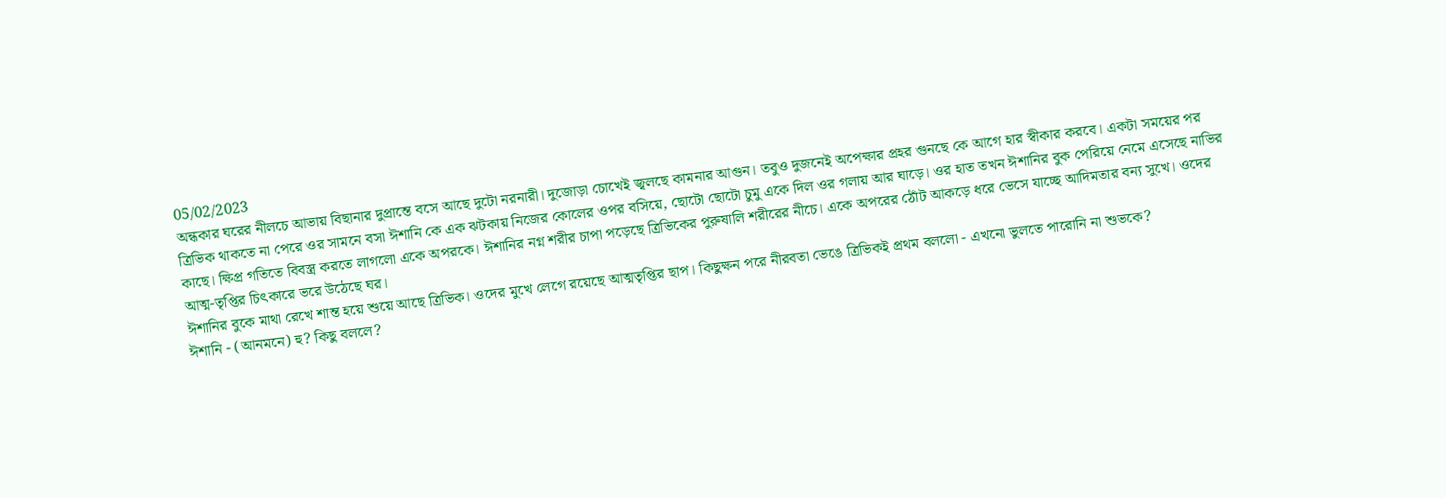05/02/2023
অন্ধকার ঘরের নীলচে আভায় বিছানার দুপ্রান্তে বসে আছে দুটো নরনারী। দুজোড়া চোখেই জ্বলছে কামনার আগুন। তবুও দুজনেই অপেক্ষার প্রহর গুনছে কে আগে হার স্বীকার করবে। একটা সময়ের পর ত্রিভিক থাকতে না পেরে ওর সামনে বসা ঈশানি কে এক ঝটকায় নিজের কোলের ওপর বসিয়ে, ছোটো ছোটো চুমু একে দিল ওর গলায় আর ঘাড়ে। ওর হাত তখন ঈশানির বুক পেরিয়ে নেমে এসেছে নাভির কাছে। ক্ষিপ্র গতিতে বিবস্ত্র করতে লাগলো একে অপরকে। ঈশানির নগ্ন শরীর চাপা পড়েছে ত্রিভিকের পুরুষালি শরীরের নীচে। একে অপরের ঠোঁট আকড়ে ধরে ভেসে যাচ্ছে আদিমতার বন্য সুখে। ওদের আত্ম-তৃপ্তির চিৎকারে ভরে উঠেছে ঘর।
ঈশানির বুকে মাথা রেখে শান্ত হয়ে শুয়ে আছে ত্রিভিক। ওদের মুখে লেগে রয়েছে আত্মতৃপ্তির ছাপ। কিছুক্ষন পরে নীরবতা ভেঙে ত্রিভিকই প্রথম বললো - এখনো ভুলতে পারোনি না শুভকে?
ঈশানি - (আনমনে) হু? কিছু বললে?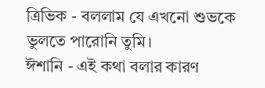ত্রিভিক - বললাম যে এখনো শুভকে ভুলতে পারোনি তুমি।
ঈশানি - এই কথা বলার কারণ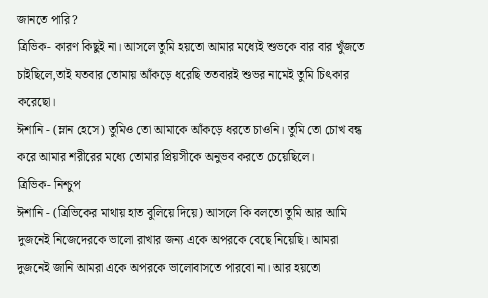জানতে পারি?
ত্রিভিক- কারণ কিছুই না। আসলে তুমি হয়তো আমার মধ্যেই শুভকে বার বার খুঁজতে চাইছিলে,তাই যতবার তোমায় আঁকড়ে ধরেছি ততবারই শুভর নামেই তুমি চিৎকার করেছো।
ঈশানি - (ম্লান হেসে) তুমিও তো আমাকে আঁকড়ে ধরতে চাওনি। তুমি তো চোখ বন্ধ করে আমার শরীরের মধ্যে তোমার প্রিয়সীকে অনুভব করতে চেয়েছিলে।
ত্রিভিক- নিশ্চুপ
ঈশানি - (ত্রিভিকের মাথায় হাত বুলিয়ে দিয়ে) আসলে কি বলতো তুমি আর আমি দুজনেই নিজেদেরকে ভালো রাখার জন্য একে অপরকে বেছে নিয়েছি। আমরা দুজনেই জানি আমরা একে অপরকে ভালোবাসতে পারবো না। আর হয়তো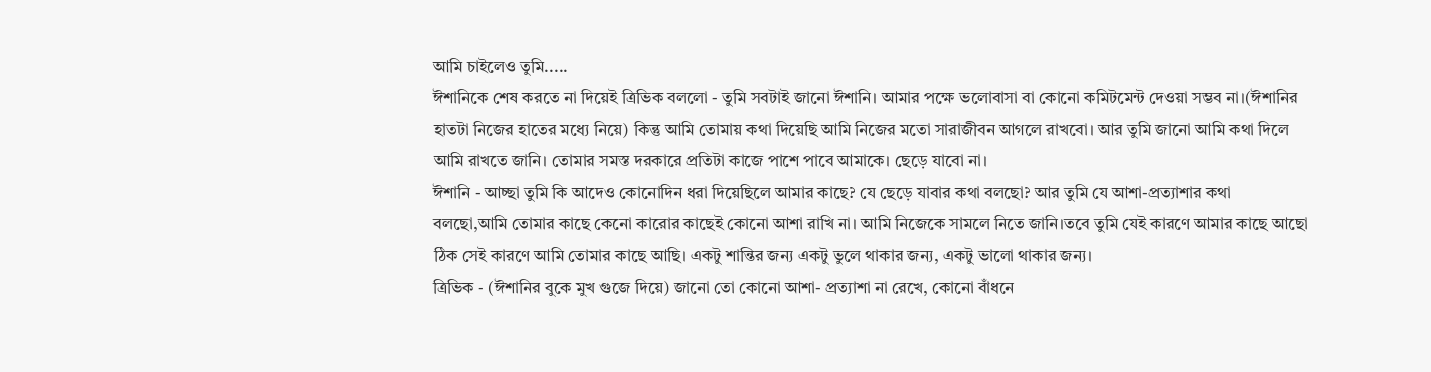আমি চাইলেও তুমি.....
ঈশানিকে শেষ করতে না দিয়েই ত্রিভিক বললো - তুমি সবটাই জানো ঈশানি। আমার পক্ষে ভলোবাসা বা কোনো কমিটমেন্ট দেওয়া সম্ভব না।(ঈশানির হাতটা নিজের হাতের মধ্যে নিয়ে) কিন্তু আমি তোমায় কথা দিয়েছি আমি নিজের মতো সারাজীবন আগলে রাখবো। আর তুমি জানো আমি কথা দিলে আমি রাখতে জানি। তোমার সমস্ত দরকারে প্রতিটা কাজে পাশে পাবে আমাকে। ছেড়ে যাবো না।
ঈশানি - আচ্ছা তুমি কি আদেও কোনোদিন ধরা দিয়েছিলে আমার কাছে? যে ছেড়ে যাবার কথা বলছো? আর তুমি যে আশা-প্রত্যাশার কথা বলছো,আমি তোমার কাছে কেনো কারোর কাছেই কোনো আশা রাখি না। আমি নিজেকে সামলে নিতে জানি।তবে তুমি যেই কারণে আমার কাছে আছো ঠিক সেই কারণে আমি তোমার কাছে আছি। একটু শান্তির জন্য একটু ভুলে থাকার জন্য, একটু ভালো থাকার জন্য।
ত্রিভিক - (ঈশানির বুকে মুখ গুজে দিয়ে) জানো তো কোনো আশা- প্রত্যাশা না রেখে, কোনো বাঁধনে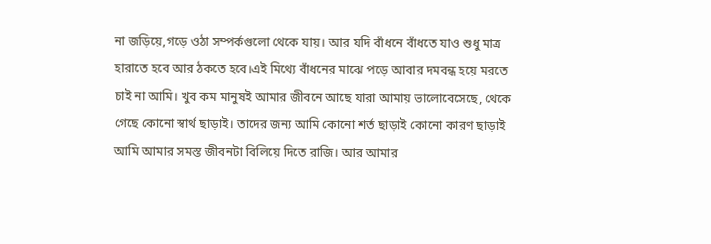না জড়িয়ে,গড়ে ওঠা সম্পর্কগুলো থেকে যায়। আর যদি বাঁধনে বাঁধতে যাও শুধু মাত্র হারাতে হবে আর ঠকতে হবে।এই মিথ্যে বাঁধনের মাঝে পড়ে আবার দমবন্ধ হয়ে মরতে চাই না আমি। খুব কম মানুষই আমার জীবনে আছে যারা আমায় ভালোবেসেছে, থেকে গেছে কোনো স্বার্থ ছাড়াই। তাদের জন্য আমি কোনো শর্ত ছাড়াই কোনো কারণ ছাড়াই আমি আমার সমস্ত জীবনটা বিলিয়ে দিতে রাজি। আর আমার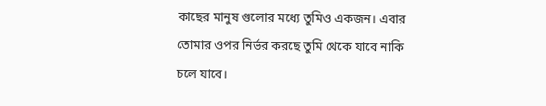কাছের মানুষ গুলোর মধ্যে তুমিও একজন। এবার তোমার ওপর নির্ভর করছে তুমি থেকে যাবে নাকি চলে যাবে।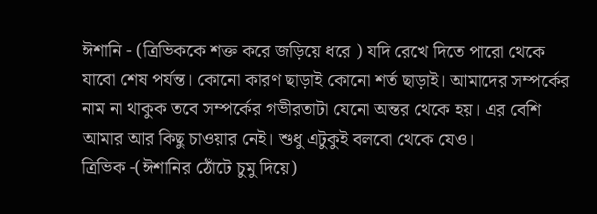ঈশানি - (ত্রিভিককে শক্ত করে জড়িয়ে ধরে ) যদি রেখে দিতে পারো থেকে যাবো শেষ পর্যন্ত। কোনো কারণ ছাড়াই কোনো শর্ত ছাড়াই। আমাদের সম্পর্কের নাম না থাকুক তবে সম্পর্কের গভীরতাটা যেনো অন্তর থেকে হয়। এর বেশি আমার আর কিছু চাওয়ার নেই। শুধু এটুকুই বলবো থেকে যেও।
ত্রিভিক -(ঈশানির ঠোঁটে চুমু দিয়ে)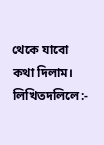থেকে যাবো কথা দিলাম।
লিখিতদলিলে:-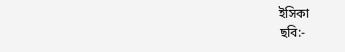ইসিকা
ছবি:-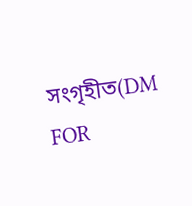সংগৃহীত(DM FOR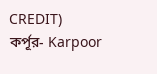CREDIT)
কর্পূর- Karpoor